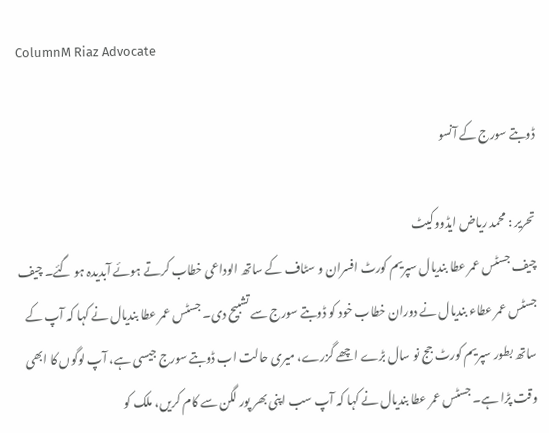ColumnM Riaz Advocate

ڈوبتے سورج کے آنسو

تحریر : محمد ریاض ایڈووکیٹ
چیف جسٹس عمر عطا بندیال سپریم کورٹ افسران و سٹاف کے ساتھ الوداعی خطاب کرتے ہوئے آبدیدہ ہو گئے۔ چیف جسٹس عمر عطاء بندیال نے دوران خطاب خود کو ڈوبتے سورج سے تشبیح دی۔ جسٹس عمر عطا بندیال نے کہا کہ آپ کے ساتھ بطور سپریم کورٹ جج نو سال بڑے اچھے گزرے، میری حالت اب ڈوبتے سورج جیسی ہے، آپ لوگوں کا ابھی وقت پڑا ہے۔ جسٹس عمر عطا بندیال نے کہا کہ آپ سب اپنی بھر پور لگن سے کام کریں، ملک کو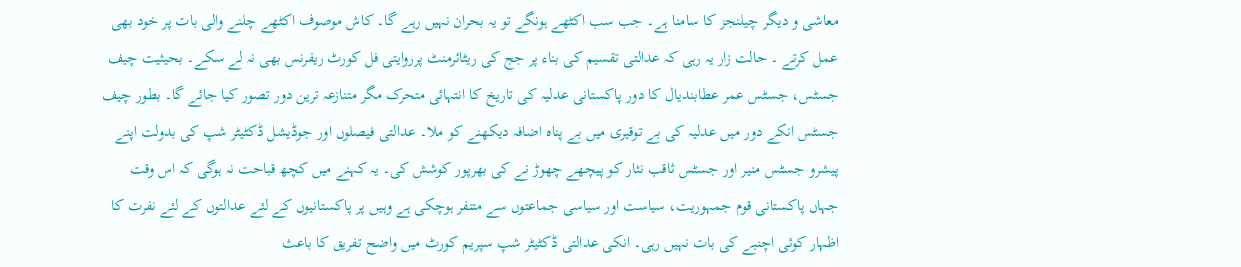معاشی و دیگر چیلنجز کا سامنا ہے۔ جب سب اکٹھے ہونگے تو یہ بحران نہیں رہے گا۔ کاش موصوف اکٹھے چلنے والی بات پر خود بھی عمل کرتے ۔ حالت زار یہ رہی کہ عدالتی تقسیم کی بناء پر جج کی ریٹائرمنٹ پرروایتی فل کورٹ ریفرنس بھی نہ لے سکے۔ بحیثیت چیف جسٹس، جسٹس عمر عطابندیال کا دور پاکستانی عدلیہ کی تاریخ کا انتہائی متحرک مگر متنازعہ ترین دور تصور کیا جائے گا۔ بطور چیف جسٹس انکے دور میں عدلیہ کی بے توقیری میں بے پناہ اضافہ دیکھنے کو ملا۔ عدالتی فیصلوں اور جوڈیشل ڈکٹیٹر شپ کی بدولت اپنے پیشرو جسٹس منیر اور جسٹس ثاقب نثار کو پیچھے چھوڑ نے کی بھرپور کوشش کی۔ یہ کہنے میں کچھ قباحت نہ ہوگی کہ اس وقت جہاں پاکستانی قوم جمہوریت، سیاست اور سیاسی جماعتوں سے متنفر ہوچکی ہے وہیں پر پاکستانیوں کے لئے عدالتوں کے لئے نفرت کا اظہار کوئی اچنبے کی بات نہیں رہی۔ انکی عدالتی ڈکٹیٹر شپ سپریم کورٹ میں واضح تفریق کا باعث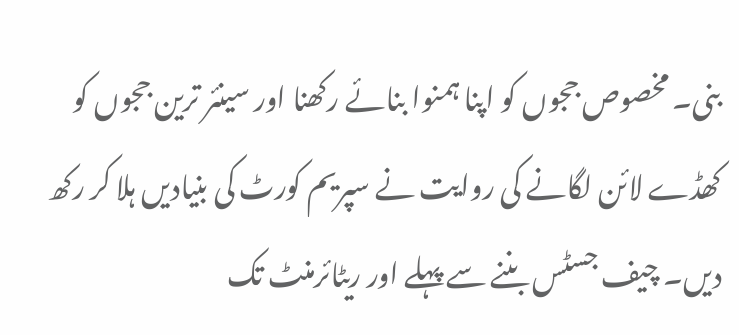بنی۔ مخصوص ججوں کو اپنا ہمنوا بنائے رکھنا اور سینئر ترین ججوں کو کھڈے لائن لگانے کی روایت نے سپریم کورٹ کی بنیادیں ہلا کر رکھ دیں۔ چیف جسٹس بننے سے پہلے اور ریٹائرمنٹ تک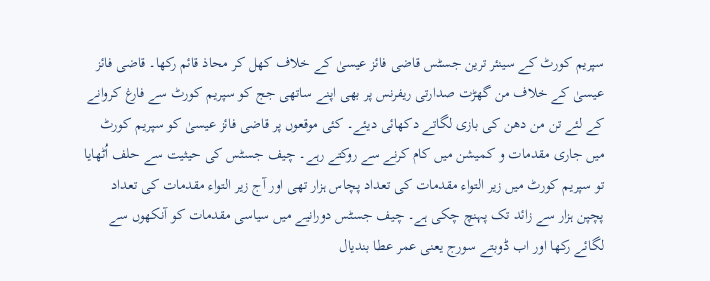سپریم کورٹ کے سینئر ترین جسٹس قاضی فائز عیسیٰ کے خلاف کھل کر محاذ قائم رکھا۔ قاضی فائز عیسیٰ کے خلاف من گھڑت صدارتی ریفرنس پر بھی اپنے ساتھی جج کو سپریم کورٹ سے فارغ کروانے کے لئے تن من دھن کی بازی لگاتے دکھائی دیئے۔ کئی موقعوں پر قاضی فائز عیسیٰ کو سپریم کورٹ میں جاری مقدمات و کمیشن میں کام کرنے سے روکتے رہے۔ چیف جسٹس کی حیثیت سے حلف اُٹھایا تو سپریم کورٹ میں زیر التواء مقدمات کی تعداد پچاس ہزار تھی اور آج زیر التواء مقدمات کی تعداد پچپن ہزار سے زائد تک پہنچ چکی ہے۔ چیف جسٹس دورانیے میں سیاسی مقدمات کو آنکھوں سے لگائے رکھا اور اب ڈوبتے سورج یعنی عمر عطا بندیال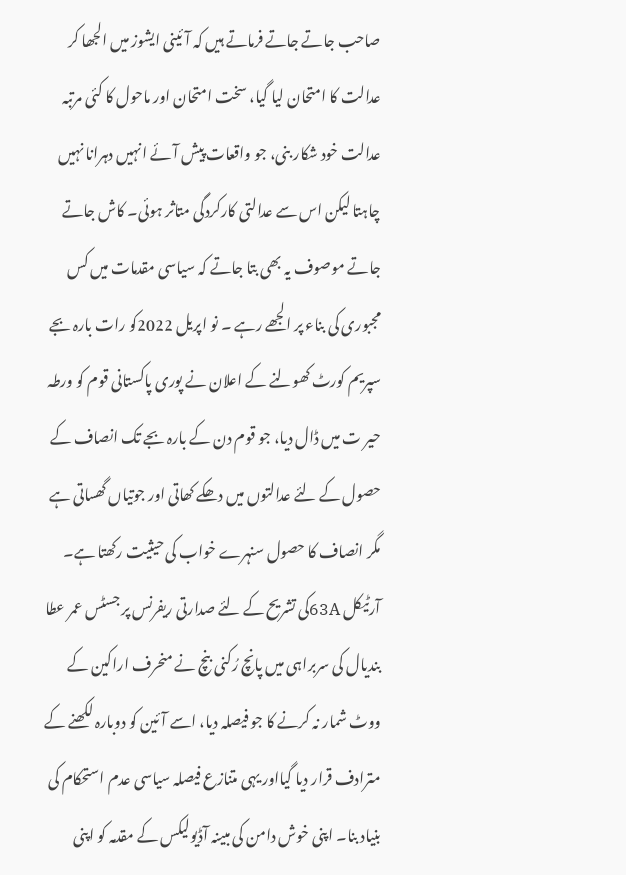صاحب جاتے جاتے فرماتے ہیں کہ آئینی ایشوز میں الجھا کر عدالت کا امتحان لیا گیا، سخت امتحان اور ماحول کا کئی مرتبہ عدالت خود شکار بنی، جو واقعات پیش آئے انہیں دہرانا نہیں چاہتا لیکن اس سے عدالتی کارکردگی متاثر ہوئی۔ کاش جاتے جاتے موصوف یہ بھی بتا جاتے کہ سیاسی مقدمات میں کس مجبوری کی بناء پر الجھے رہے ۔ نو اپریل 2022کو رات بارہ بجے سپریم کورٹ کھولنے کے اعلان نے پوری پاکستانی قوم کو ورطہ حیر ت میں ڈال دیا، جو قوم دن کے بارہ بجے تک انصاف کے حصول کے لئے عدالتوں میں دھکے کھاتی اور جوتیاں گھساتی ہے مگر انصاف کا حصول سنہرے خواب کی حیثیت رکھتا ہے۔ آرٹیکل 63Aکی تشریح کے لئے صدارتی ریفرنس پر جسٹس عمر عطا بندیال کی سربراہی میں پانچ رُکنی بنچ نے منحرف اراکین کے ووٹ شمار نہ کرنے کا جو فیصلہ دیا، اسے آئین کو دوبارہ لکھنے کے مترادف قرار دیا گیااور یہی متنازع فیصلہ سیاسی عدم استحکام کی بنیاد بنا۔ اپنی خوش دامن کی مبینہ آڈیولیکس کے مقدمہ کو اپنی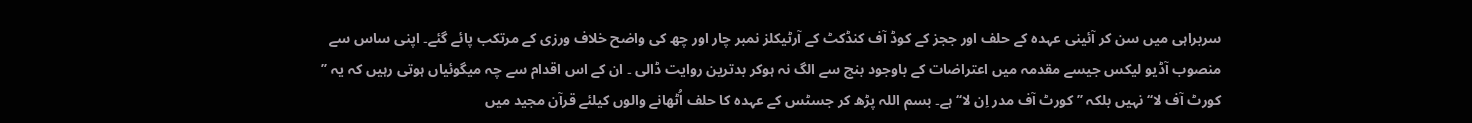سربراہی میں سن کر آئینی عہدہ کے حلف اور ججز کے کوڈ آف کنڈکٹ کے آرٹیکلز نمبر چار اور چھ کی واضح خلاف ورزی کے مرتکب پائے گئے۔ اپنی ساس سے منصوب آڈیو لیکس جیسے مقدمہ میں اعتراضات کے باوجود بنچ سے الگ نہ ہوکر بدترین روایت ڈالی ۔ ان کے اس اقدام سے چہ میگوئیاں ہوتی رہیں کہ یہ ’’ کورٹ آف لا‘‘ نہیں بلکہ ’’ کورٹ آف مدر اِن لا‘‘ ہے۔ بسم اللہ پڑھ کر جسٹس کے عہدہ کا حلف اُٹھانے والوں کیلئے قرآن مجید میں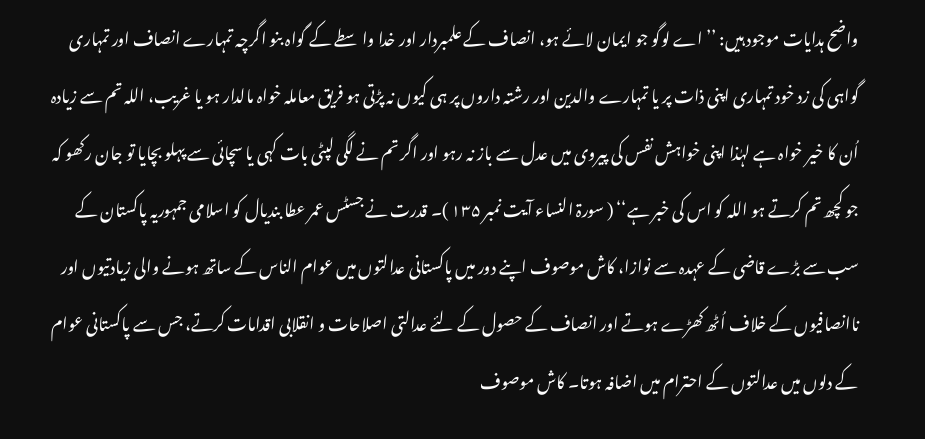واضح ہدایات موجود ہیں: ’’ اے لوگو جو ایمان لائے ہو، انصاف کے علمبردار اور خدا واسطے کے گواہ بنو اگرچہ تمہارے انصاف اور تمہاری گواہی کی زد خود تمہاری اپنی ذات پر یا تمہارے والدین اور رشتہ داروں پر ہی کیوں نہ پڑتی ہو فریق معاملہ خواہ مالدار ہو یا غریب، اللہ تم سے زیادہ اُن کا خیر خواہ ہے لہٰذا اپنی خواہش نفس کی پیروی میں عدل سے باز نہ رہو اور اگر تم نے لگی لپٹی بات کہی یا سچائی سے پہلو بچایا تو جان رکھو کہ جو کچھ تم کرتے ہو اللہ کو اس کی خبر ہے‘‘ ( سورۃ النساء آیت نمبر ۱۳۵ )۔ قدرت نے جسٹس عمر عطا بندیال کو اسلامی جمہوریہ پاکستان کے سب سے بڑے قاضی کے عہدہ سے نوازا، کاش موصوف اپنے دور میں پاکستانی عدالتوں میں عوام الناس کے ساتھ ہونے والی زیادتیوں اور ناانصافیوں کے خلاف اُٹھ کھڑے ہوتے اور انصاف کے حصول کے لئے عدالتی اصلاحات و انقلابی اقدامات کرتے، جس سے پاکستانی عوام کے دلوں میں عدالتوں کے احترام میں اضافہ ہوتا۔ کاش موصوف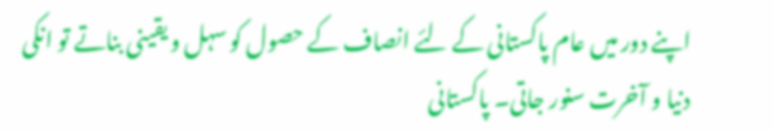اپنے دور میں عام پاکستانی کے لئے انصاف کے حصول کو سہل و یقینی بناتے تو انکی دنیا و آخرت سنور جاتی۔ پاکستانی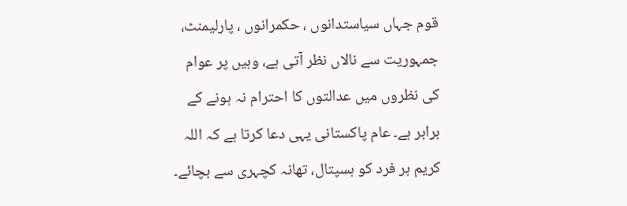قوم جہاں سیاستدانوں ، حکمرانوں ، پارلیمنٹ، جمہوریت سے نالاں نظر آتی ہے، وہیں پر عوام کی نظروں میں عدالتوں کا احترام نہ ہونے کے برابر ہے۔ عام پاکستانی یہی دعا کرتا ہے کہ اللہ کریم ہر فرد کو ہسپتال، تھانہ کچہری سے بچائے۔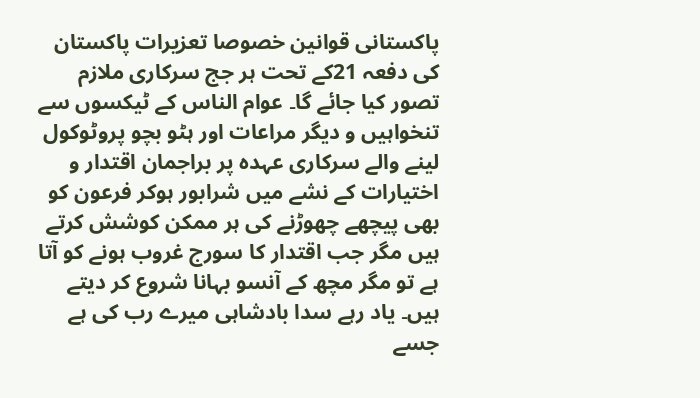پاکستانی قوانین خصوصا تعزیرات پاکستان کی دفعہ 21کے تحت ہر جج سرکاری ملازم تصور کیا جائے گا۔ عوام الناس کے ٹیکسوں سے تنخواہیں و دیگر مراعات اور ہٹو بچو پروٹوکول لینے والے سرکاری عہدہ پر براجمان اقتدار و اختیارات کے نشے میں شرابور ہوکر فرعون کو بھی پیچھے چھوڑنے کی ہر ممکن کوشش کرتے ہیں مگر جب اقتدار کا سورج غروب ہونے کو آتا ہے تو مگر مچھ کے آنسو بہانا شروع کر دیتے ہیں۔ یاد رہے سدا بادشاہی میرے رب کی ہے جسے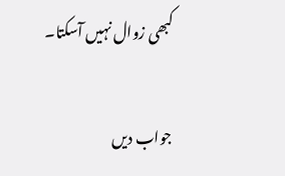کبھی زوال نہیں آسکتا۔

جواب دیں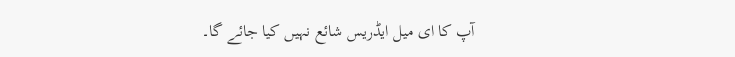آپ کا ای میل ایڈریس شائع نہیں کیا جائے گا۔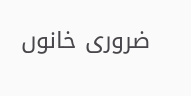ضروری خانوں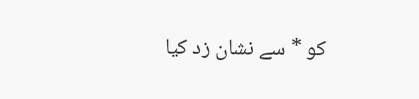کو * سے نشان زد کیا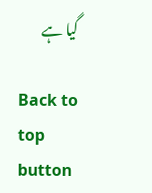گیا ہے

Back to top button